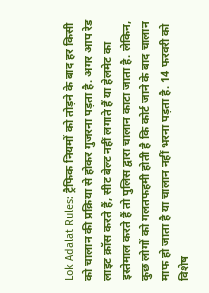Lok Adalat Rules: ट्रैफिक नियमों को तोड़ने के बाद हर किसी को चालान की प्रक्रिया से होकर गुजरना पड़ता है. अगर आप रेड लाइट क्रॉस करते हैं, सीट बेल्ट नहीं लगाते हैं या हेलमेट का इस्तेमाल करते हैं तो पुलिस द्वारा चालान काटा जाता है. लेकिन, कुछ लोगों को गलतफहमी होती है कि कोर्ट जाने के बाद चालान माफ हो जाता है या चालान नहीं भरना पड़ता है. 14 फरवरी को विशेष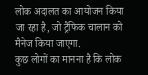लोक अदालत का आयोजन किया जा रहा है, जो ट्रैफिक चालान को मैनेज किया जाएगा.
कुछ लोगों का मानना है कि लोक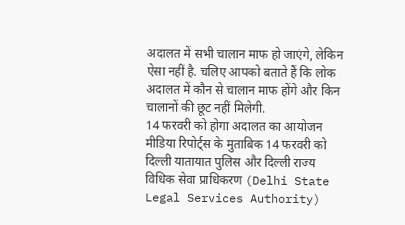अदालत में सभी चालान माफ हो जाएंगे, लेकिन ऐसा नहीं है. चलिए आपको बताते हैं कि लोक अदालत में कौन से चालान माफ होंगे और किन चालानों की छूट नहीं मिलेगी.
14 फरवरी को होगा अदालत का आयोजन
मीडिया रिपोर्ट्स के मुताबिक 14 फरवरी को दिल्ली यातायात पुलिस और दिल्ली राज्य विधिक सेवा प्राधिकरण (Delhi State Legal Services Authority)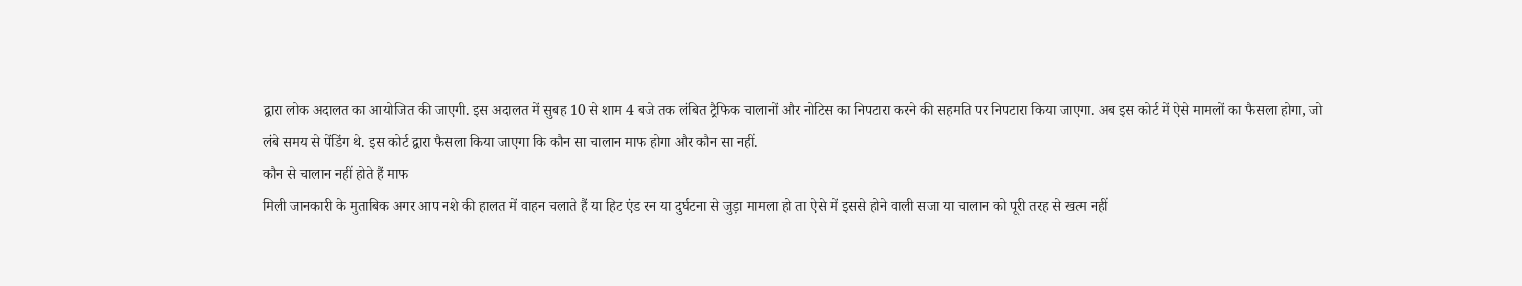द्वारा लोक अदालत का आयोजित की जाएगी. इस अदालत में सुबह 10 से शाम 4 बजे तक लंबित ट्रैफिक चालानों और नोटिस का निपटारा करने की सहमति पर निपटारा किया जाएगा. अब इस कोर्ट में ऐसे मामलों का फैसला होगा, जो लंबे समय से पेंडिंग थे. इस कोर्ट द्वारा फैसला किया जाएगा कि कौन सा चालान माफ होगा और कौन सा नहीं.
कौन से चालान नहीं होते हैं माफ
मिली जानकारी के मुताबिक अगर आप नशे की हालत में वाहन चलाते हैं या हिट एंड रन या दुर्घटना से जुड़ा मामला हो ता ऐसे में इससे होने वाली सजा या चालान को पूरी तरह से खत्म नहीं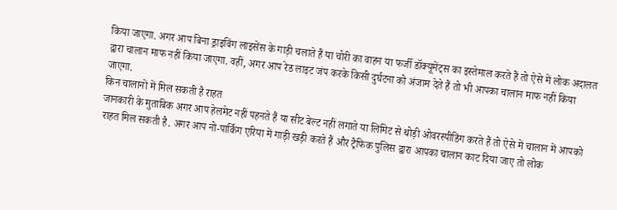किया जाएगा. अगर आप बिना ड्राइविंग लाइसेंस के गाड़ी चलाते हैं या चोरी का वाहन या फर्जी डॉक्यूमेंट्स का इस्तेमाल करते हैं तो ऐसे में लोक अदालत द्वारा चालान माफ नहीं किया जाएगा. वहीं, अगर आप रेड लाइट जंप करके किसी दुर्घटना को अंजाम देते हैं तो भी आपका चालान माफ नहीं किया जाएगा.
किन चालानों में मिल सकती है राहत
जानकारी के मुताबिक अगर आप हेलमेट नहीं पहनते हैं या सीट बेल्ट नहीं लगाते या लिमिट से थोड़ी ओवरस्पीडिंग करते हैं तो ऐसे में चालान में आपको राहत मिल सकती है. अगर आप नो-पार्किंग एरिया में गाड़ी खड़ी करते हैं और ट्रैफिक पुलिस द्वारा आपका चालान काट दिया जाए तो लोक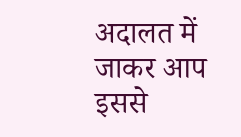अदालत में जाकर आप इससे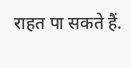राहत पा सकते हैं.